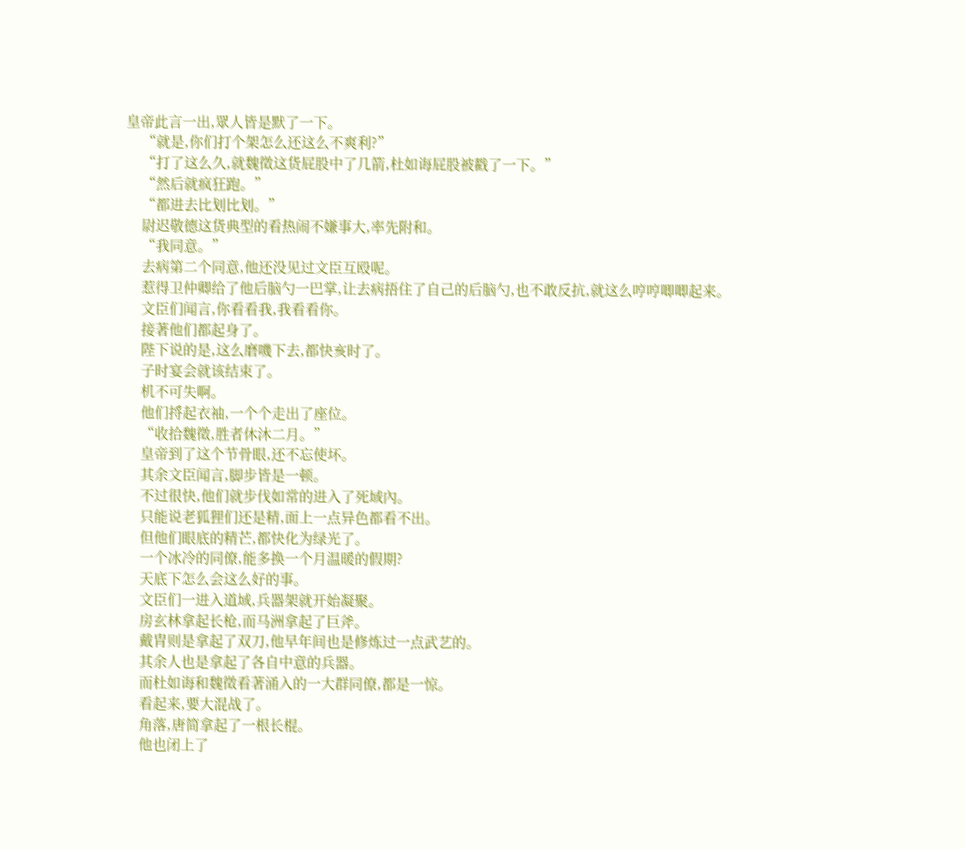皇帝此言一出,眾人皆是默了一下。
    “就是,你们打个架怎么还这么不爽利?”
    “打了这么久,就魏徵这货屁股中了几箭,杜如诲屁股被戳了一下。”
    “然后就疯狂跑。”
    “都进去比划比划。”
    尉迟敬德这货典型的看热闹不嫌事大,率先附和。
    “我同意。”
    去病第二个同意,他还没见过文臣互殴呢。
    惹得卫仲卿给了他后脑勺一巴掌,让去病捂住了自己的后脑勺,也不敢反抗,就这么哼哼唧唧起来。
    文臣们闻言,你看看我,我看看你。
    接著他们都起身了。
    陛下说的是,这么磨嘰下去,都快亥时了。
    子时宴会就该结束了。
    机不可失啊。
    他们捋起衣袖,一个个走出了座位。
    “收拾魏徵,胜者休沐二月。”
    皇帝到了这个节骨眼,还不忘使坏。
    其余文臣闻言,脚步皆是一顿。
    不过很快,他们就步伐如常的进入了死域內。
    只能说老狐狸们还是精,面上一点异色都看不出。
    但他们眼底的精芒,都快化为绿光了。
    一个冰冷的同僚,能多换一个月温暖的假期?
    天底下怎么会这么好的事。
    文臣们一进入道域,兵器架就开始凝聚。
    房玄林拿起长枪,而马洲拿起了巨斧。
    戴胄则是拿起了双刀,他早年间也是修炼过一点武艺的。
    其余人也是拿起了各自中意的兵器。
    而杜如诲和魏徵看著涌入的一大群同僚,都是一惊。
    看起来,要大混战了。
    角落,唐简拿起了一根长棍。
    他也闭上了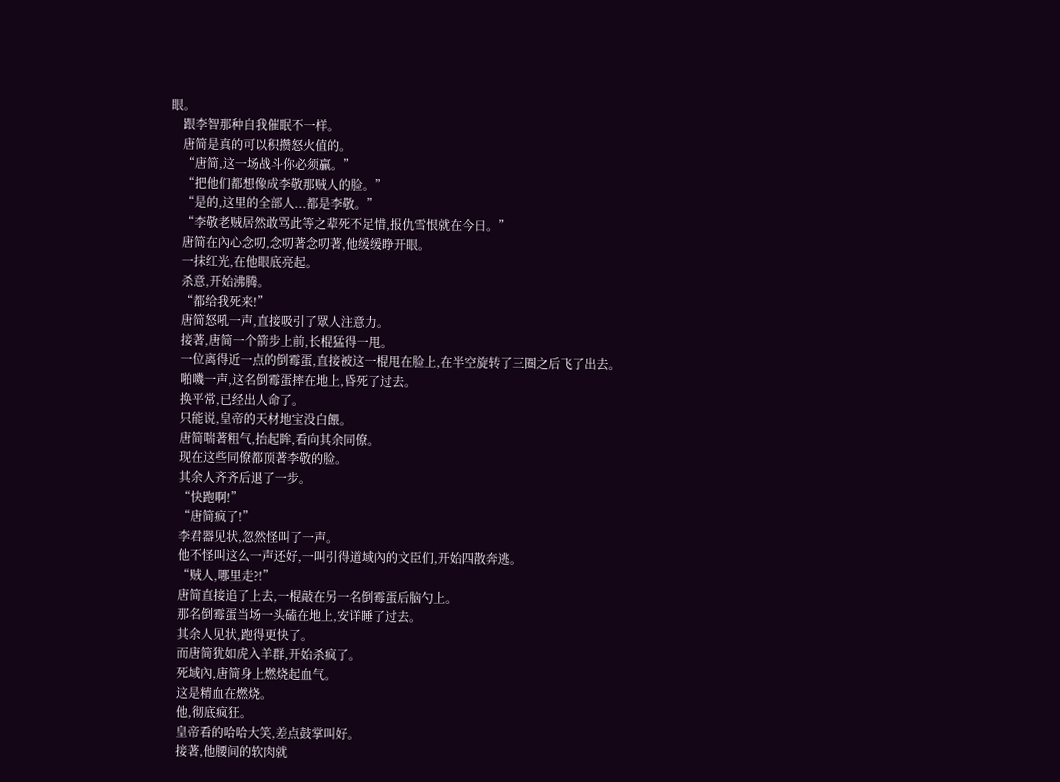眼。
    跟李智那种自我催眠不一样。
    唐简是真的可以积攒怒火值的。
    “唐简,这一场战斗你必须贏。”
    “把他们都想像成李敬那贼人的脸。”
    “是的,这里的全部人...都是李敬。”
    “李敬老贼居然敢骂此等之辈死不足惜,报仇雪恨就在今日。”
    唐简在內心念叨,念叨著念叨著,他缓缓睁开眼。
    一抹红光,在他眼底亮起。
    杀意,开始沸腾。
    “都给我死来!”
    唐简怒吼一声,直接吸引了眾人注意力。
    接著,唐简一个箭步上前,长棍猛得一甩。
    一位离得近一点的倒霉蛋,直接被这一棍甩在脸上,在半空旋转了三圈之后飞了出去。
    啪嘰一声,这名倒霉蛋摔在地上,昏死了过去。
    换平常,已经出人命了。
    只能说,皇帝的天材地宝没白餵。
    唐简喘著粗气,抬起眸,看向其余同僚。
    现在这些同僚都顶著李敬的脸。
    其余人齐齐后退了一步。
    “快跑啊!”
    “唐简疯了!”
    李君器见状,忽然怪叫了一声。
    他不怪叫这么一声还好,一叫引得道域內的文臣们,开始四散奔逃。
    “贼人,哪里走?!”
    唐简直接追了上去,一棍敲在另一名倒霉蛋后脑勺上。
    那名倒霉蛋当场一头磕在地上,安详睡了过去。
    其余人见状,跑得更快了。
    而唐简犹如虎入羊群,开始杀疯了。
    死域內,唐简身上燃烧起血气。
    这是精血在燃烧。
    他,彻底疯狂。
    皇帝看的哈哈大笑,差点鼓掌叫好。
    接著,他腰间的软肉就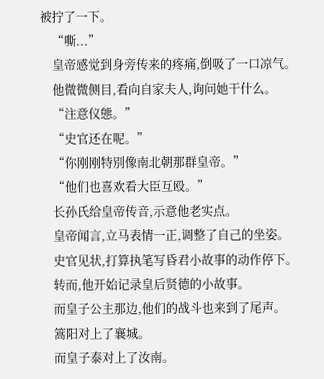被拧了一下。
    “嘶...”
    皇帝感觉到身旁传来的疼痛,倒吸了一口凉气。
    他微微侧目,看向自家夫人,询问她干什么。
    “注意仪態。”
    “史官还在呢。”
    “你刚刚特別像南北朝那群皇帝。”
    “他们也喜欢看大臣互殴。”
    长孙氏给皇帝传音,示意他老实点。
    皇帝闻言,立马表情一正,调整了自己的坐姿。
    史官见状,打算执笔写昏君小故事的动作停下。
    转而,他开始记录皇后贤德的小故事。
    而皇子公主那边,他们的战斗也来到了尾声。
    篙阳对上了襄城。
    而皇子泰对上了汝南。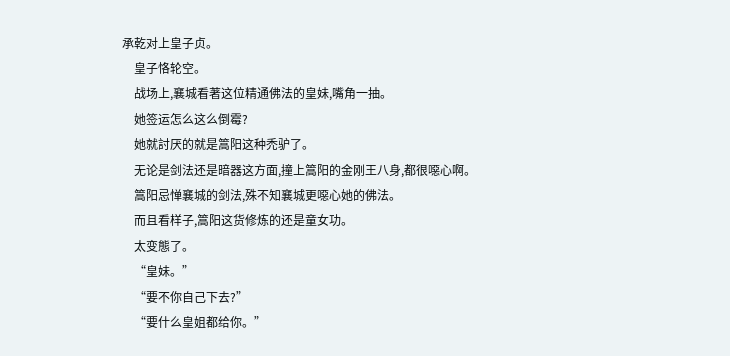承乾对上皇子贞。
    皇子恪轮空。
    战场上,襄城看著这位精通佛法的皇妹,嘴角一抽。
    她签运怎么这么倒霉?
    她就討厌的就是篙阳这种禿驴了。
    无论是剑法还是暗器这方面,撞上篙阳的金刚王八身,都很噁心啊。
    篙阳忌惮襄城的剑法,殊不知襄城更噁心她的佛法。
    而且看样子,篙阳这货修炼的还是童女功。
    太变態了。
    “皇妹。”
    “要不你自己下去?”
    “要什么皇姐都给你。”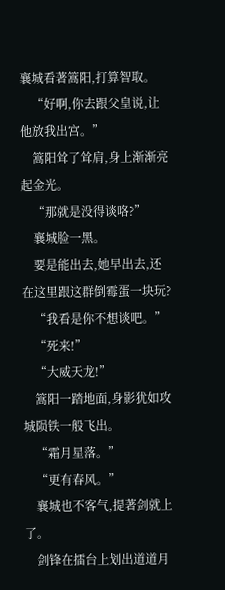襄城看著篙阳,打算智取。
    “好啊,你去跟父皇说,让他放我出宫。”
    篙阳耸了耸肩,身上渐渐亮起金光。
    “那就是没得谈咯?”
    襄城脸一黑。
    要是能出去,她早出去,还在这里跟这群倒霉蛋一块玩?
    “我看是你不想谈吧。”
    “死来!”
    “大威天龙!”
    篙阳一踏地面,身影犹如攻城陨铁一般飞出。
    “霜月星落。”
    “更有春风。”
    襄城也不客气,提著剑就上了。
    剑锋在擂台上划出道道月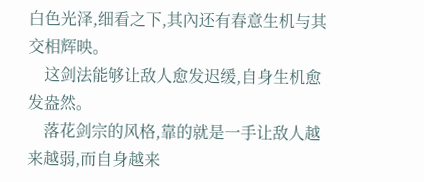白色光泽,细看之下,其內还有春意生机与其交相辉映。
    这剑法能够让敌人愈发迟缓,自身生机愈发盎然。
    落花剑宗的风格,靠的就是一手让敌人越来越弱,而自身越来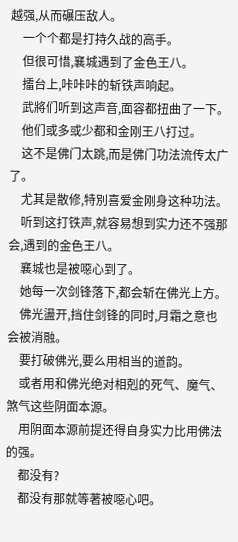越强,从而碾压敌人。
    一个个都是打持久战的高手。
    但很可惜,襄城遇到了金色王八。
    擂台上,咔咔咔的斩铁声响起。
    武將们听到这声音,面容都扭曲了一下。
    他们或多或少都和金刚王八打过。
    这不是佛门太跳,而是佛门功法流传太广了。
    尤其是散修,特別喜爱金刚身这种功法。
    听到这打铁声,就容易想到实力还不强那会,遇到的金色王八。
    襄城也是被噁心到了。
    她每一次剑锋落下,都会斩在佛光上方。
    佛光盪开,挡住剑锋的同时,月霜之意也会被消融。
    要打破佛光,要么用相当的道韵。
    或者用和佛光绝对相剋的死气、魔气、煞气这些阴面本源。
    用阴面本源前提还得自身实力比用佛法的强。
    都没有?
    都没有那就等著被噁心吧。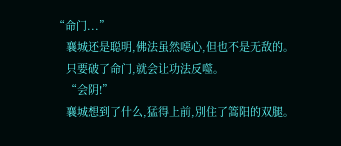“命门...”
    襄城还是聪明,佛法虽然噁心,但也不是无敌的。
    只要破了命门,就会让功法反噬。
    “会阴!”
    襄城想到了什么,猛得上前,別住了篙阳的双腿。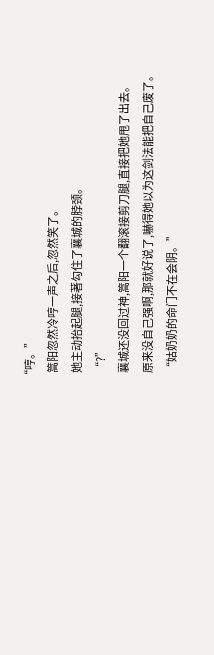“哼。”
    篙阳忽然冷哼一声之后,忽然笑了。
    她主动抬起腿,接著勾住了襄城的脖颈。
    “?”
    襄城还没回过神,篙阳一个翻滚接剪刀腿,直接把她甩了出去。
    原来没自己强啊,那就好说了,嚇得她以为这剑法能把自己废了。
    “姑奶奶的命门不在会阴。”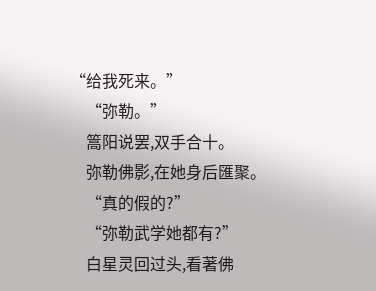“给我死来。”
    “弥勒。”
    篙阳说罢,双手合十。
    弥勒佛影,在她身后匯聚。
    “真的假的?”
    “弥勒武学她都有?”
    白星灵回过头,看著佛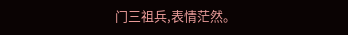门三祖兵,表情茫然。